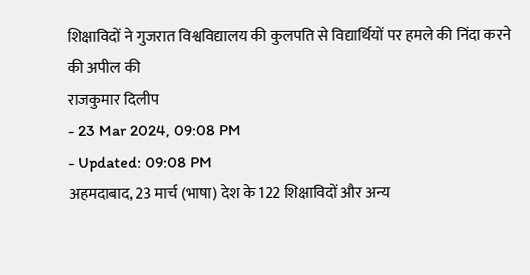शिक्षाविदों ने गुजरात विश्वविद्यालय की कुलपति से विद्यार्थियों पर हमले की निंदा करने की अपील की
राजकुमार दिलीप
- 23 Mar 2024, 09:08 PM
- Updated: 09:08 PM
अहमदाबाद, 23 मार्च (भाषा) देश के 122 शिक्षाविदों और अन्य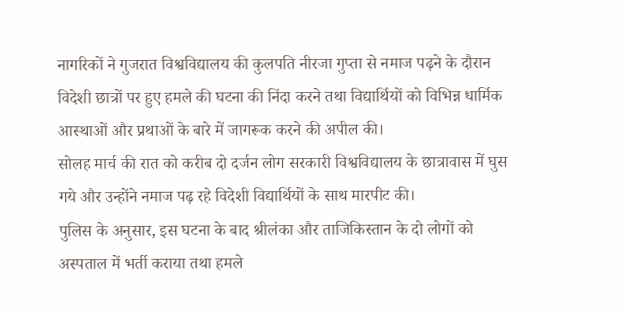नागरिकों ने गुजरात विश्वविद्यालय की कुलपति नीरजा गुप्ता से नमाज पढ़ने के दौरान विदेशी छात्रों पर हुए हमले की घटना की निंदा करने तथा विद्यार्थियों को विभिन्न धार्मिक आस्थाओं और प्रथाओं के बारे में जागरूक करने की अपील की।
सोलह मार्च की रात को करीब दो दर्जन लोग सरकारी विश्वविद्यालय के छात्रावास में घुस गये और उन्होंने नमाज पढ़ रहे विदेशी विद्यार्थियों के साथ मारपीट की।
पुलिस के अनुसार, इस घटना के बाद श्रीलंका और ताजिकिस्तान के दो लोगों को अस्पताल में भर्ती कराया तथा हमले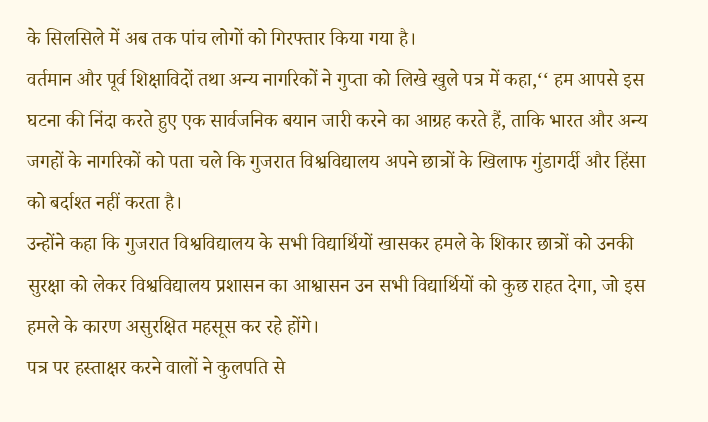के सिलसिले में अब तक पांच लोगों को गिरफ्तार किया गया है।
वर्तमान और पूर्व शिक्षाविदों तथा अन्य नागरिकों ने गुप्ता को लिखे खुले पत्र में कहा,‘‘ हम आपसे इस घटना की निंदा करते हुए एक सार्वजनिक बयान जारी करने का आग्रह करते हैं, ताकि भारत और अन्य जगहों के नागरिकों को पता चले कि गुजरात विश्वविद्यालय अपने छात्रों के खिलाफ गुंडागर्दी और हिंसा को बर्दाश्त नहीं करता है।
उन्होंने कहा कि गुजरात विश्वविद्यालय के सभी विद्यार्थियों खासकर हमले के शिकार छात्रों को उनकी सुरक्षा को लेकर विश्वविद्यालय प्रशासन का आश्वासन उन सभी विद्यार्थियों को कुछ राहत देगा, जो इस हमले के कारण असुरक्षित महसूस कर रहे होंगे।
पत्र पर हस्ताक्षर करने वालों ने कुलपति से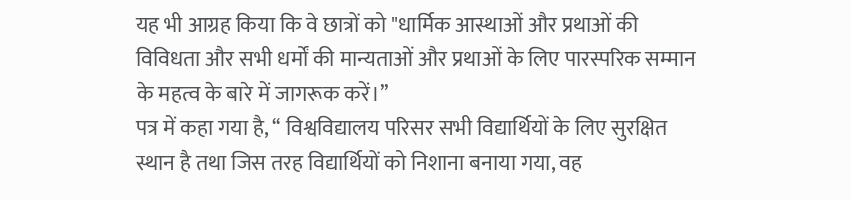यह भी आग्रह किया कि वे छात्रों को "धार्मिक आस्थाओं और प्रथाओं की विविधता और सभी धर्मों की मान्यताओं और प्रथाओं के लिए पारस्परिक सम्मान के महत्व के बारे में जागरूक करें।’’
पत्र में कहा गया है, ‘‘ विश्वविद्यालय परिसर सभी विद्यार्थियों के लिए सुरक्षित स्थान है तथा जिस तरह विद्यार्थियों को निशाना बनाया गया, वह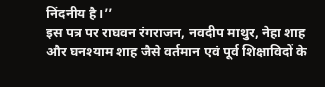निंदनीय है।’’
इस पत्र पर राघवन रंगराजन, नवदीप माथुर, नेहा शाह और घनश्याम शाह जैसे वर्तमान एवं पूर्व शिक्षाविदों के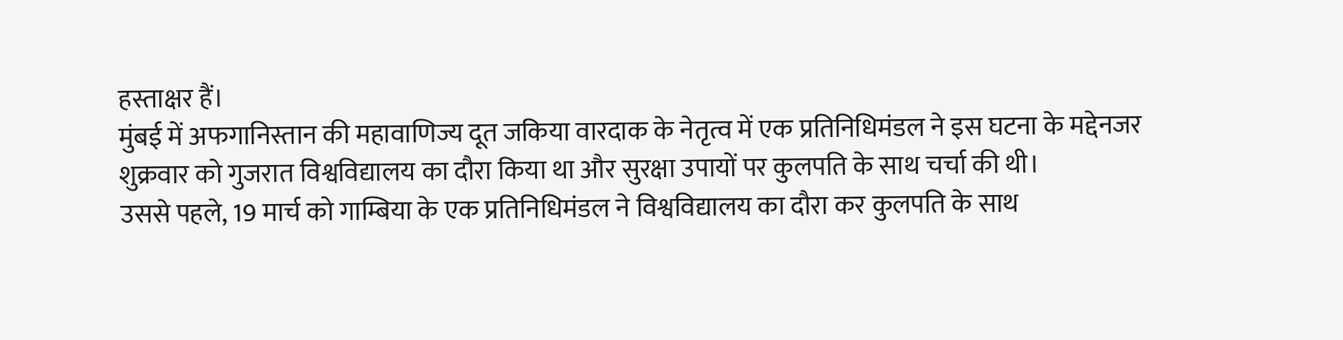हस्ताक्षर हैं।
मुंबई में अफगानिस्तान की महावाणिज्य दूत जकिया वारदाक के नेतृत्व में एक प्रतिनिधिमंडल ने इस घटना के मद्देनजर शुक्रवार को गुजरात विश्वविद्यालय का दौरा किया था और सुरक्षा उपायों पर कुलपति के साथ चर्चा की थी।
उससे पहले, 19 मार्च को गाम्बिया के एक प्रतिनिधिमंडल ने विश्वविद्यालय का दौरा कर कुलपति के साथ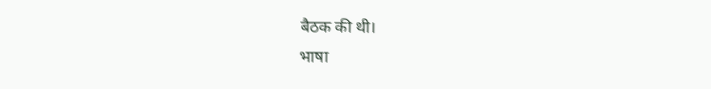बैठक की थी।
भाषा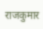राजकुमार